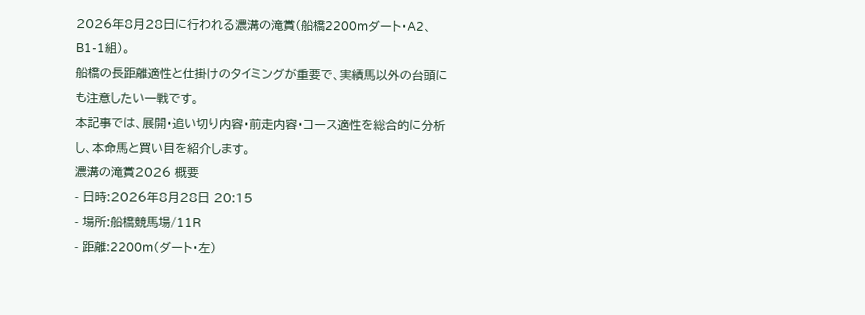2026年8月28日に行われる濃溝の滝賞(船橋2200mダート・A2、B1-1組)。
船橋の長距離適性と仕掛けのタイミングが重要で、実績馬以外の台頭にも注意したい一戦です。
本記事では、展開・追い切り内容・前走内容・コース適性を総合的に分析し、本命馬と買い目を紹介します。
濃溝の滝賞2026 概要
- 日時:2026年8月28日 20:15
- 場所:船橋競馬場/11R
- 距離:2200m(ダート・左)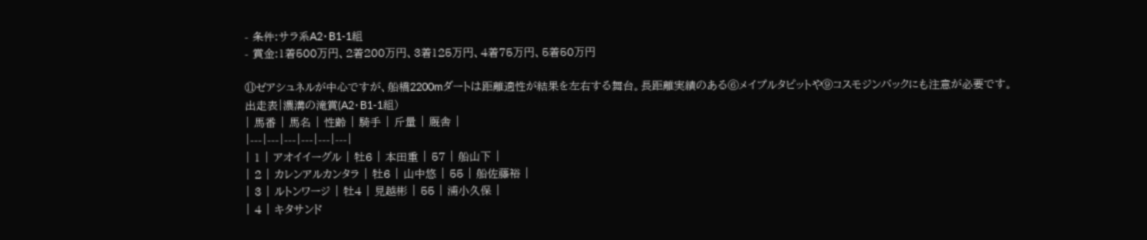- 条件:サラ系A2・B1-1組
- 賞金:1着500万円、2着200万円、3着125万円、4着75万円、5着50万円

⑪ゼアシュネルが中心ですが、船橋2200mダートは距離適性が結果を左右する舞台。長距離実績のある⑥メイプルタピットや⑨コスモジンバックにも注意が必要です。
出走表|濃溝の滝賞(A2・B1-1組)
| 馬番 | 馬名 | 性齢 | 騎手 | 斤量 | 厩舎 |
|---|---|---|---|---|---|
| 1 | アオイイーグル | 牡6 | 本田重 | 57 | 船山下 |
| 2 | カレンアルカンタラ | 牡6 | 山中悠 | 55 | 船佐藤裕 |
| 3 | ルトンワージ | 牡4 | 見越彬 | 55 | 浦小久保 |
| 4 | キタサンド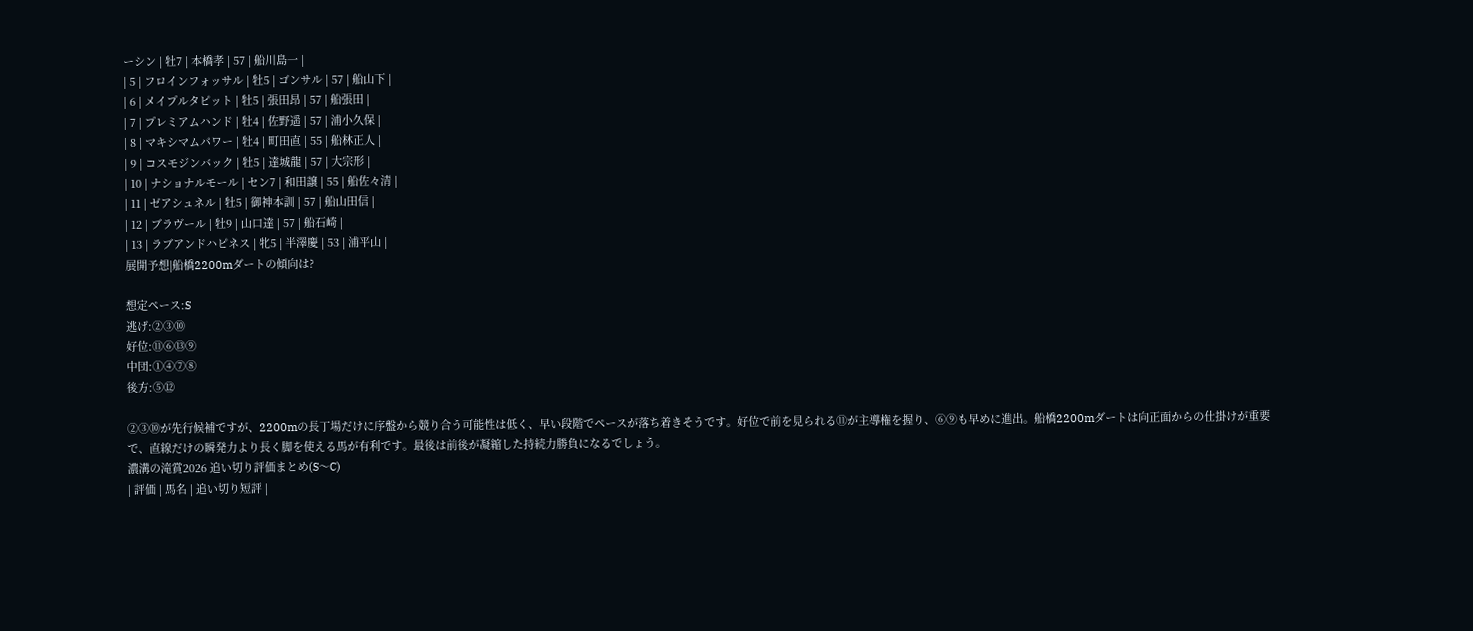ーシン | 牡7 | 本橋孝 | 57 | 船川島一 |
| 5 | フロインフォッサル | 牡5 | ゴンサル | 57 | 船山下 |
| 6 | メイプルタピット | 牡5 | 張田昂 | 57 | 船張田 |
| 7 | プレミアムハンド | 牡4 | 佐野遥 | 57 | 浦小久保 |
| 8 | マキシマムパワー | 牡4 | 町田直 | 55 | 船林正人 |
| 9 | コスモジンバック | 牡5 | 達城龍 | 57 | 大宗形 |
| 10 | ナショナルモール | セン7 | 和田譲 | 55 | 船佐々清 |
| 11 | ゼアシュネル | 牡5 | 御神本訓 | 57 | 船山田信 |
| 12 | ブラヴール | 牡9 | 山口達 | 57 | 船石崎 |
| 13 | ラブアンドハピネス | 牝5 | 半澤慶 | 53 | 浦平山 |
展開予想|船橋2200mダートの傾向は?

想定ペース:S
逃げ:②③⑩
好位:⑪⑥⑬⑨
中団:①④⑦⑧
後方:⑤⑫

②③⑩が先行候補ですが、2200mの長丁場だけに序盤から競り合う可能性は低く、早い段階でペースが落ち着きそうです。好位で前を見られる⑪が主導権を握り、⑥⑨も早めに進出。船橋2200mダートは向正面からの仕掛けが重要で、直線だけの瞬発力より長く脚を使える馬が有利です。最後は前後が凝縮した持続力勝負になるでしょう。
濃溝の滝賞2026 追い切り評価まとめ(S〜C)
| 評価 | 馬名 | 追い切り短評 |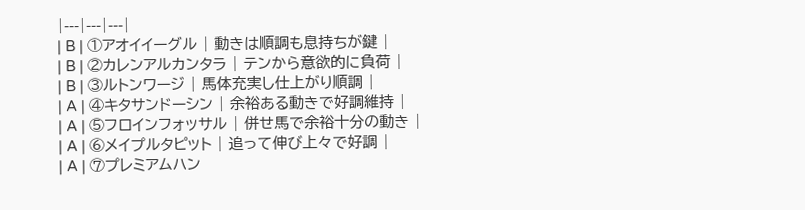|---|---|---|
| B | ①アオイイーグル | 動きは順調も息持ちが鍵 |
| B | ②カレンアルカンタラ | テンから意欲的に負荷 |
| B | ③ルトンワージ | 馬体充実し仕上がり順調 |
| A | ④キタサンドーシン | 余裕ある動きで好調維持 |
| A | ⑤フロインフォッサル | 併せ馬で余裕十分の動き |
| A | ⑥メイプルタピット | 追って伸び上々で好調 |
| A | ⑦プレミアムハン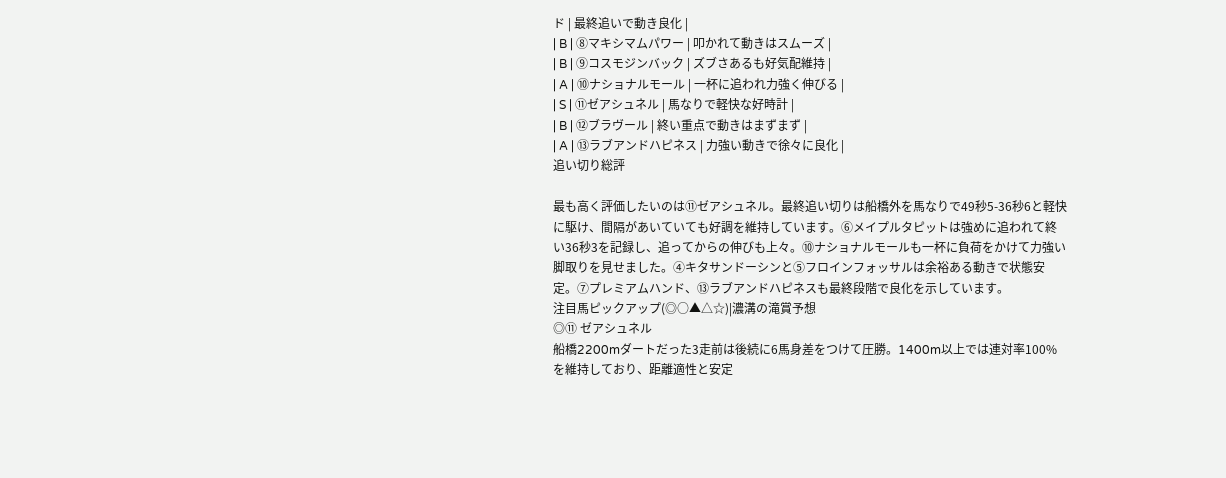ド | 最終追いで動き良化 |
| B | ⑧マキシマムパワー | 叩かれて動きはスムーズ |
| B | ⑨コスモジンバック | ズブさあるも好気配維持 |
| A | ⑩ナショナルモール | 一杯に追われ力強く伸びる |
| S | ⑪ゼアシュネル | 馬なりで軽快な好時計 |
| B | ⑫ブラヴール | 終い重点で動きはまずまず |
| A | ⑬ラブアンドハピネス | 力強い動きで徐々に良化 |
追い切り総評

最も高く評価したいのは⑪ゼアシュネル。最終追い切りは船橋外を馬なりで49秒5-36秒6と軽快に駆け、間隔があいていても好調を維持しています。⑥メイプルタピットは強めに追われて終い36秒3を記録し、追ってからの伸びも上々。⑩ナショナルモールも一杯に負荷をかけて力強い脚取りを見せました。④キタサンドーシンと⑤フロインフォッサルは余裕ある動きで状態安定。⑦プレミアムハンド、⑬ラブアンドハピネスも最終段階で良化を示しています。
注目馬ピックアップ(◎○▲△☆)|濃溝の滝賞予想
◎⑪ ゼアシュネル
船橋2200mダートだった3走前は後続に6馬身差をつけて圧勝。1400m以上では連対率100%を維持しており、距離適性と安定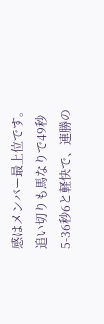感はメンバー最上位です。追い切りも馬なりで49秒5-36秒6と軽快で、連勝の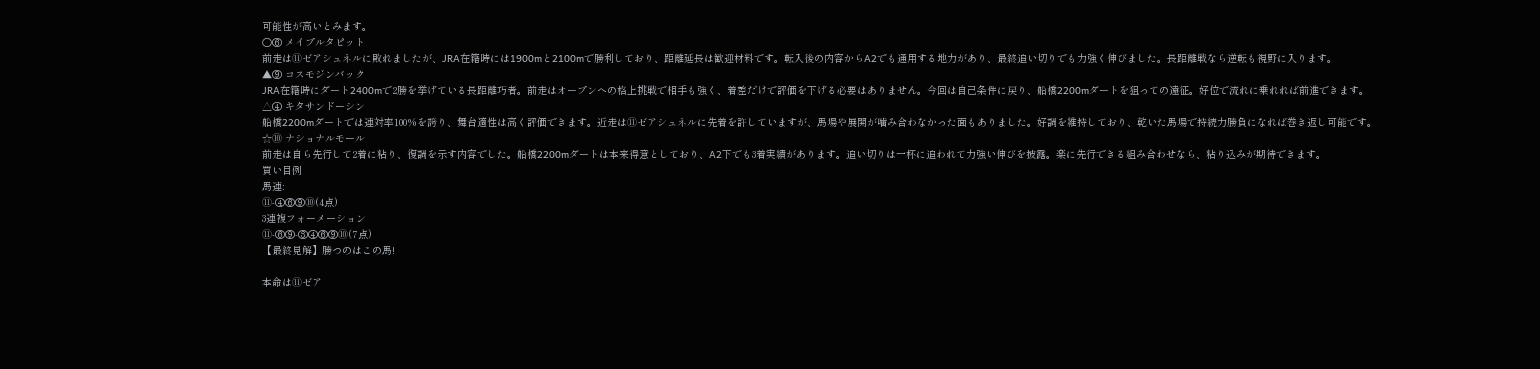可能性が高いとみます。
○⑥ メイプルタピット
前走は⑪ゼアシュネルに敗れましたが、JRA在籍時には1900mと2100mで勝利しており、距離延長は歓迎材料です。転入後の内容からA2でも通用する地力があり、最終追い切りでも力強く伸びました。長距離戦なら逆転も視野に入ります。
▲⑨ コスモジンバック
JRA在籍時にダート2400mで2勝を挙げている長距離巧者。前走はオープンへの格上挑戦で相手も強く、着差だけで評価を下げる必要はありません。今回は自己条件に戻り、船橋2200mダートを狙っての遠征。好位で流れに乗れれば前進できます。
△④ キタサンドーシン
船橋2200mダートでは連対率100%を誇り、舞台適性は高く評価できます。近走は⑪ゼアシュネルに先着を許していますが、馬場や展開が噛み合わなかった面もありました。好調を維持しており、乾いた馬場で持続力勝負になれば巻き返し可能です。
☆⑩ ナショナルモール
前走は自ら先行して2着に粘り、復調を示す内容でした。船橋2200mダートは本来得意としており、A2下でも3着実績があります。追い切りは一杯に追われて力強い伸びを披露。楽に先行できる組み合わせなら、粘り込みが期待できます。
買い目例
馬連:
⑪-④⑥⑨⑩(4点)
3連複フォーメーション
⑪-⑥⑨-③④⑥⑨⑩(7点)
【最終見解】勝つのはこの馬!

本命は⑪ゼア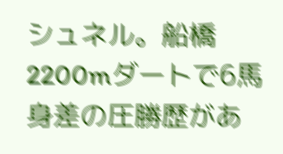シュネル。船橋2200mダートで6馬身差の圧勝歴があ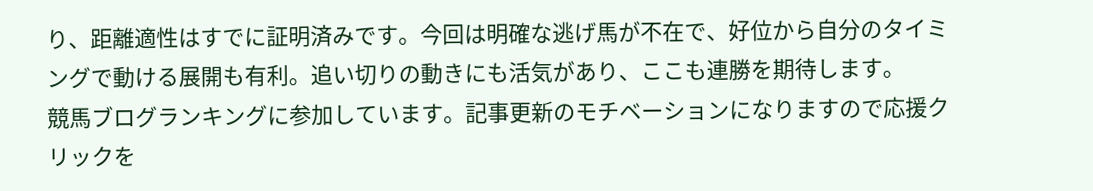り、距離適性はすでに証明済みです。今回は明確な逃げ馬が不在で、好位から自分のタイミングで動ける展開も有利。追い切りの動きにも活気があり、ここも連勝を期待します。
競馬ブログランキングに参加しています。記事更新のモチベーションになりますので応援クリックを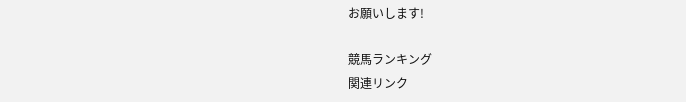お願いします!

競馬ランキング
関連リンク